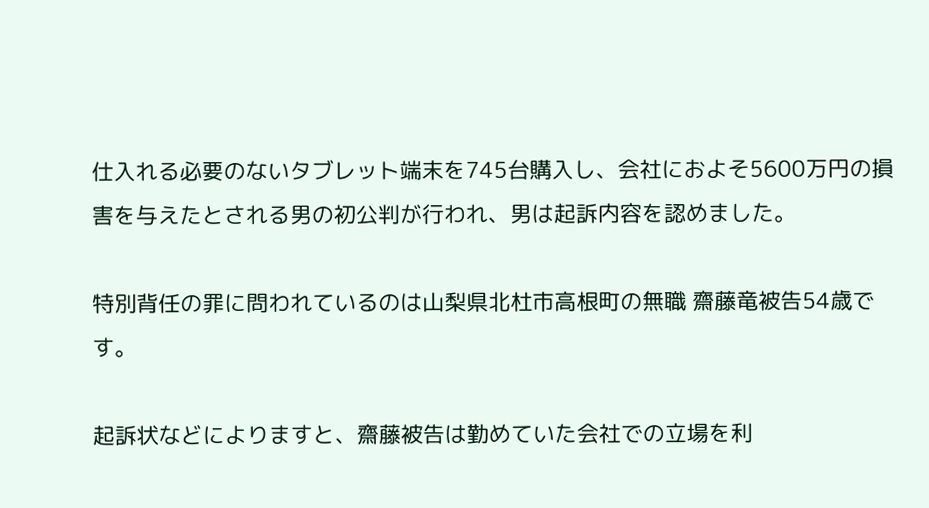仕入れる必要のないタブレット端末を745台購入し、会社におよそ5600万円の損害を与えたとされる男の初公判が行われ、男は起訴内容を認めました。

特別背任の罪に問われているのは山梨県北杜市高根町の無職 齋藤竜被告54歳です。

起訴状などによりますと、齋藤被告は勤めていた会社での立場を利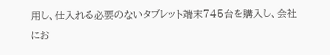用し、仕入れる必要のないタブレット端末745台を購入し、会社にお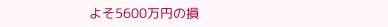よそ5600万円の損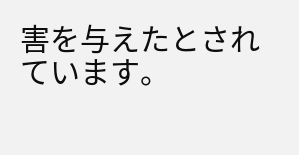害を与えたとされています。